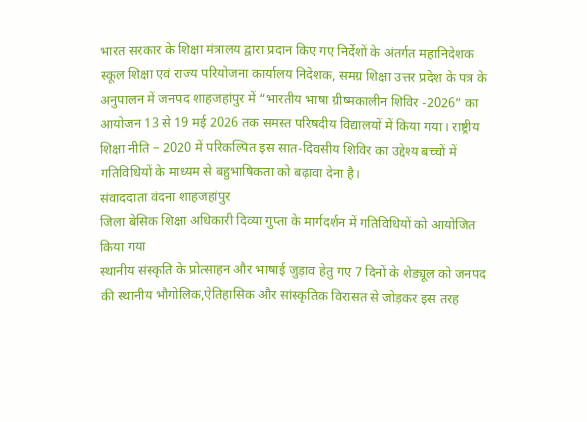भारत सरकार के शिक्षा मंत्रालय द्वारा प्रदान किए गए निर्देशों के अंतर्गत महानिदेशक स्कूल शिक्षा एवं राज्य परियोजना कार्यालय निदेशक, समग्र शिक्षा उत्तर प्रदेश के पत्र के अनुपालन में जनपद शाहजहांपुर में “भारतीय भाषा ग्रीष्मकालीन शिविर -2026” का आयोजन 13 से 19 मई 2026 तक समस्त परिषदीय विद्यालयों में किया गया। राष्ट्रीय शिक्षा नीति – 2020 में परिकल्पित इस सात-दिवसीय शिविर का उद्देश्य बच्चों में गतिविधियों के माध्यम से बहुभाषिकता को बढ़ावा देना है।
संवाददाता वंदना शाहजहांपुर
जिला बेसिक शिक्षा अधिकारी दिव्या गुप्ता के मार्गदर्शन में गतिविधियों को आयोजित किया गया
स्थानीय संस्कृति के प्रोत्साहन और भाषाई जुड़ाव हेतु गए 7 दिनों के शेड्यूल को जनपद की स्थानीय भौगोलिक,ऐतिहासिक और सांस्कृतिक विरासत से जोड़कर इस तरह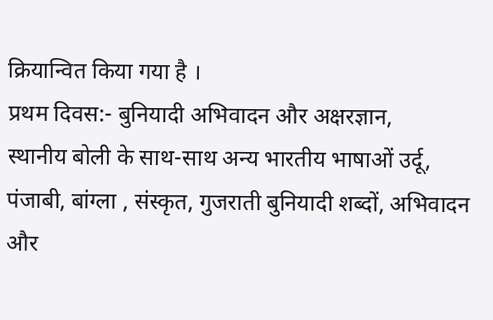क्रियान्वित किया गया है ।
प्रथम दिवस:- बुनियादी अभिवादन और अक्षरज्ञान,
स्थानीय बोली के साथ-साथ अन्य भारतीय भाषाओं उर्दू, पंजाबी, बांग्ला , संस्कृत, गुजराती बुनियादी शब्दों, अभिवादन और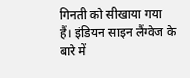गिनती को सीखाया गया हैं। इंडियन साइन लैंग्वेज के बारे में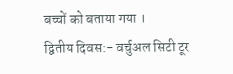बच्चों को बताया गया ।
द्वितीय दिवस:- वर्चुअल सिटी टूर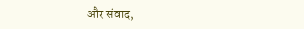और संवाद,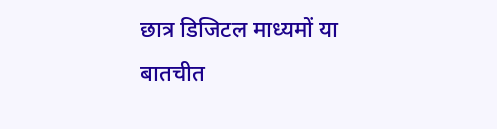छात्र डिजिटल माध्यमों या बातचीत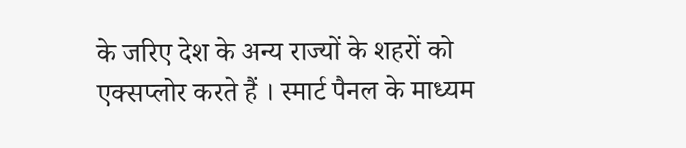के जरिए देश के अन्य राज्यों के शहरों को एक्सप्लोर करते हैं । स्मार्ट पैनल के माध्यम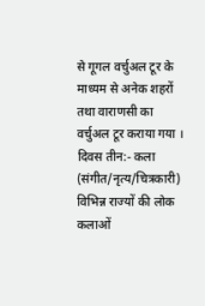से गूगल वर्चुअल टूर के माध्यम से अनेक शहरों तथा वाराणसी का वर्चुअल टूर कराया गया ।
दिवस तीन:- कला (संगीत/नृत्य/चित्रकारी)
विभिन्न राज्यों की लोक कलाओं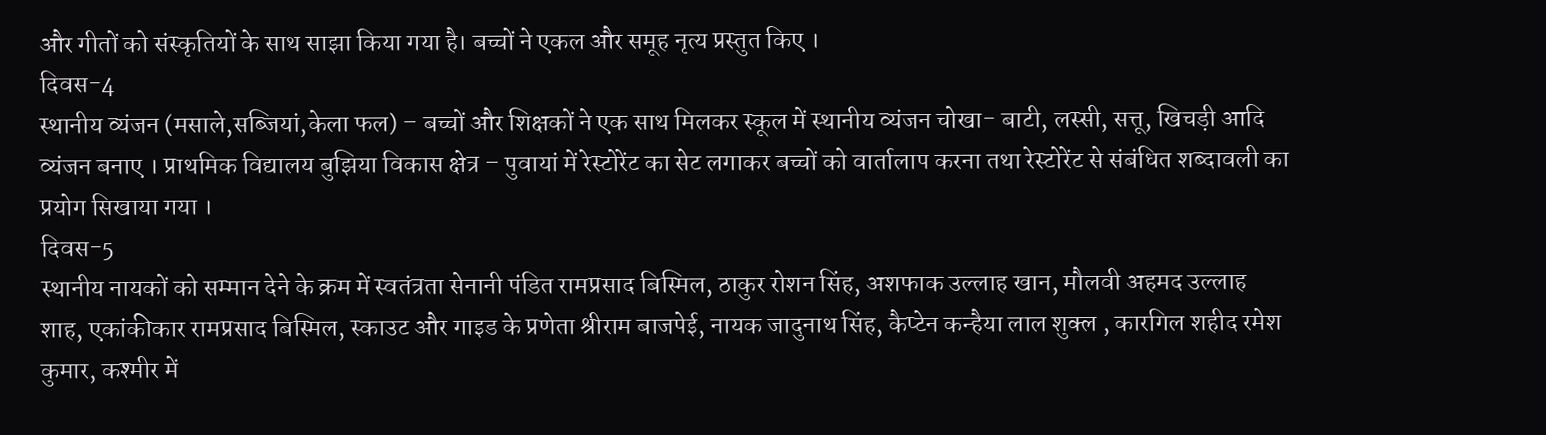और गीतों को संस्कृतियों के साथ साझा किया गया है। बच्चों ने एकल और समूह नृत्य प्रस्तुत किए ।
दिवस-4
स्थानीय व्यंजन (मसाले,सब्जियां,केला फल) – बच्चों और शिक्षकों ने एक साथ मिलकर स्कूल में स्थानीय व्यंजन चोखा- बाटी, लस्सी, सत्तू, खिचड़ी आदि व्यंजन बनाए । प्राथमिक विद्यालय बुझिया विकास क्षेत्र – पुवायां में रेस्टोरेंट का सेट लगाकर बच्चों को वार्तालाप करना तथा रेस्टोरेंट से संबंधित शब्दावली का प्रयोग सिखाया गया ।
दिवस-5
स्थानीय नायकों को सम्मान देने के क्रम में स्वतंत्रता सेनानी पंडित रामप्रसाद बिस्मिल, ठाकुर रोशन सिंह, अशफाक उल्लाह खान, मौलवी अहमद उल्लाह शाह, एकांकीकार रामप्रसाद बिस्मिल, स्काउट और गाइड के प्रणेता श्रीराम बाजपेई, नायक जादुनाथ सिंह, कैप्टेन कन्हैया लाल शुक्ल , कारगिल शहीद रमेश कुमार, कश्मीर में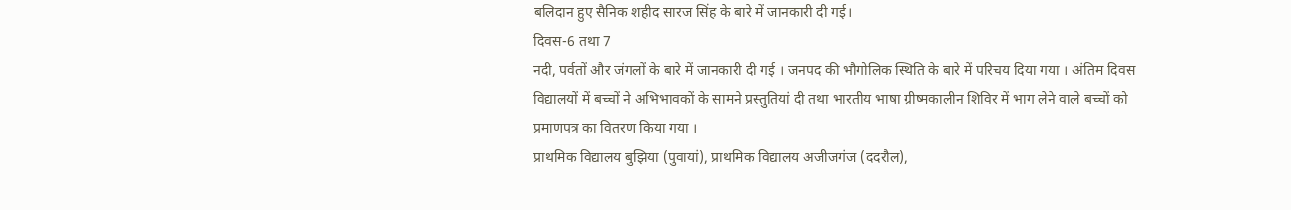बलिदान हुए सैनिक शहीद सारज सिंह के बारे में जानकारी दी गई।
दिवस-6 तथा 7
नदी, पर्वतों और जंगलों के बारे में जानकारी दी गई । जनपद की भौगोलिक स्थिति के बारे में परिचय दिया गया । अंतिम दिवस विद्यालयों में बच्चों ने अभिभावकों के सामने प्रस्तुतियां दी तथा भारतीय भाषा ग्रीष्मकालीन शिविर में भाग लेने वाले बच्चों को प्रमाणपत्र का वितरण किया गया ।
प्राथमिक विद्यालय बुझिया (पुवायां), प्राथमिक विद्यालय अजीजगंज (ददरौल),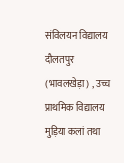संविलयन विद्यालय दौलतपुर (भावलखेड़ा) , उच्च प्राथमिक विद्यालय मुड़िया कलां तथा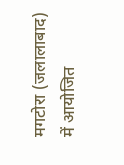मगटोरा (जलालाबाद) में आयोजित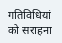गतिविधियां को सराहना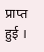प्राप्त हुई ।